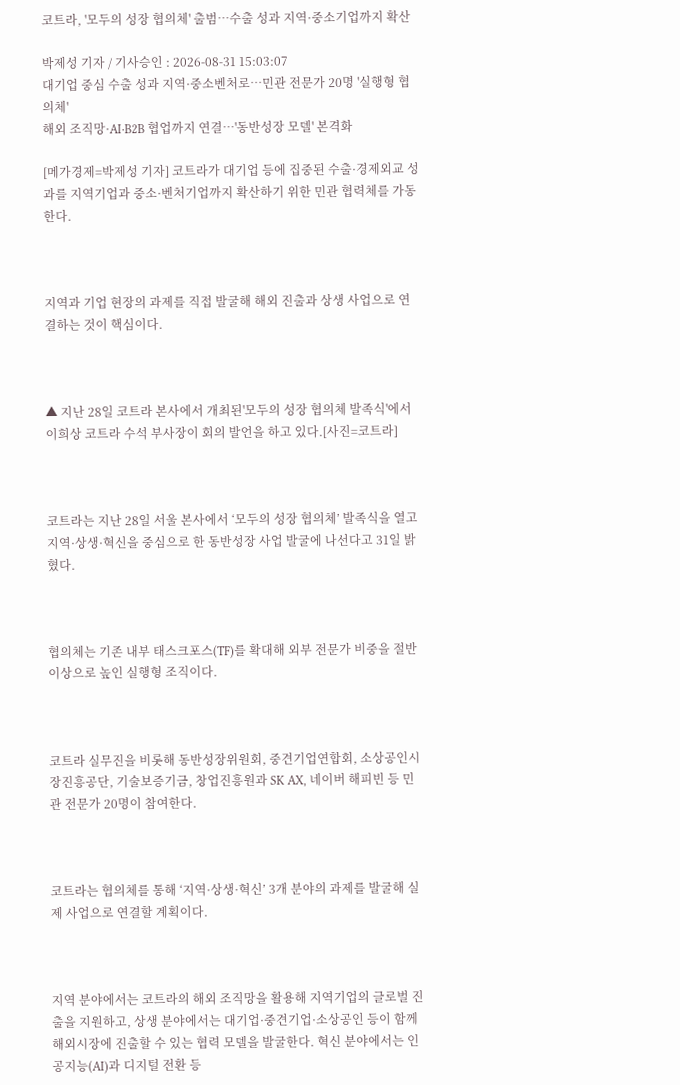코트라, '모두의 성장 협의체' 출범…수출 성과 지역·중소기업까지 확산

박제성 기자 / 기사승인 : 2026-08-31 15:03:07
대기업 중심 수출 성과 지역·중소벤처로…민관 전문가 20명 '실행형 협의체'
해외 조직망·AI·B2B 협업까지 연결…'동반성장 모델' 본격화

[메가경제=박제성 기자] 코트라가 대기업 등에 집중된 수출·경제외교 성과를 지역기업과 중소·벤처기업까지 확산하기 위한 민관 협력체를 가동한다.



지역과 기업 현장의 과제를 직접 발굴해 해외 진출과 상생 사업으로 연결하는 것이 핵심이다.



▲ 지난 28일 코트라 본사에서 개최된'모두의 성장 협의체 발족식'에서 이희상 코트라 수석 부사장이 회의 발언을 하고 있다.[사진=코트라]



코트라는 지난 28일 서울 본사에서 ‘모두의 성장 협의체’ 발족식을 열고 지역·상생·혁신을 중심으로 한 동반성장 사업 발굴에 나선다고 31일 밝혔다.



협의체는 기존 내부 태스크포스(TF)를 확대해 외부 전문가 비중을 절반 이상으로 높인 실행형 조직이다.



코트라 실무진을 비롯해 동반성장위원회, 중견기업연합회, 소상공인시장진흥공단, 기술보증기금, 창업진흥원과 SK AX, 네이버 해피빈 등 민관 전문가 20명이 참여한다.



코트라는 협의체를 통해 ‘지역·상생·혁신’ 3개 분야의 과제를 발굴해 실제 사업으로 연결할 계획이다.



지역 분야에서는 코트라의 해외 조직망을 활용해 지역기업의 글로벌 진출을 지원하고, 상생 분야에서는 대기업·중견기업·소상공인 등이 함께 해외시장에 진출할 수 있는 협력 모델을 발굴한다. 혁신 분야에서는 인공지능(AI)과 디지털 전환 등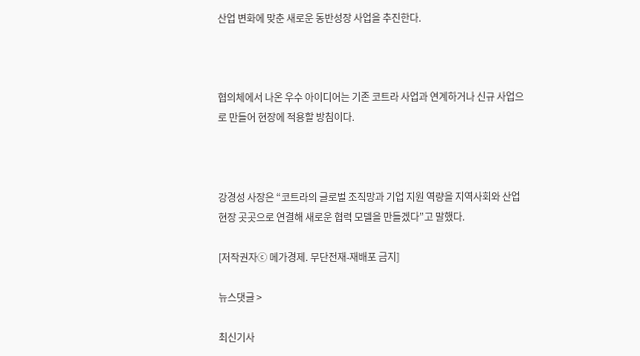산업 변화에 맞춘 새로운 동반성장 사업을 추진한다.



협의체에서 나온 우수 아이디어는 기존 코트라 사업과 연계하거나 신규 사업으로 만들어 현장에 적용할 방침이다.



강경성 사장은 “코트라의 글로벌 조직망과 기업 지원 역량을 지역사회와 산업 현장 곳곳으로 연결해 새로운 협력 모델을 만들겠다”고 말했다.

[저작권자ⓒ 메가경제. 무단전재-재배포 금지]

뉴스댓글 >

최신기사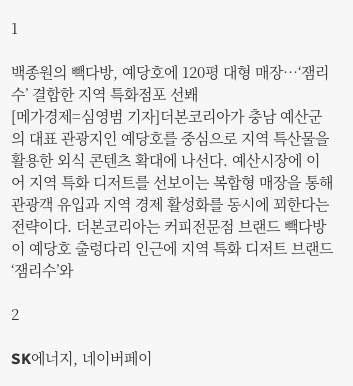1

백종원의 빽다방, 예당호에 120평 대형 매장…‘잼리수’ 결합한 지역 특화점포 선봬
[메가경제=심영범 기자]더본코리아가 충남 예산군의 대표 관광지인 예당호를 중심으로 지역 특산물을 활용한 외식 콘텐츠 확대에 나선다. 예산시장에 이어 지역 특화 디저트를 선보이는 복합형 매장을 통해 관광객 유입과 지역 경제 활성화를 동시에 꾀한다는 전략이다. 더본코리아는 커피전문점 브랜드 빽다방이 예당호 출렁다리 인근에 지역 특화 디저트 브랜드 ‘잼리수’와

2

SK에너지, 네이버페이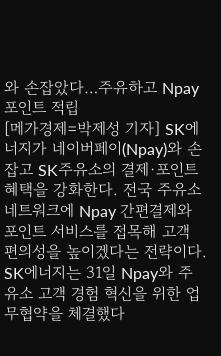와 손잡았다…주유하고 Npay 포인트 적립
[메가경제=박제성 기자] SK에너지가 네이버페이(Npay)와 손잡고 SK주유소의 결제·포인트 혜택을 강화한다. 전국 주유소 네트워크에 Npay 간편결제와 포인트 서비스를 접목해 고객 편의성을 높이겠다는 전략이다. SK에너지는 31일 Npay와 주유소 고객 경험 혁신을 위한 업무협약을 체결했다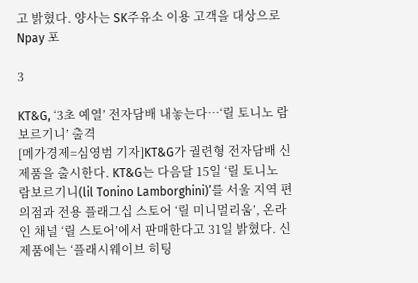고 밝혔다. 양사는 SK주유소 이용 고객을 대상으로 Npay 포

3

KT&G, ‘3초 예열’ 전자담배 내놓는다…‘릴 토니노 람보르기니’ 출격
[메가경제=심영범 기자]KT&G가 궐련형 전자담배 신제품을 출시한다. KT&G는 다음달 15일 ‘릴 토니노 람보르기니(lil Tonino Lamborghini)’를 서울 지역 편의점과 전용 플래그십 스토어 ‘릴 미니멀리움’, 온라인 채널 ‘릴 스토어’에서 판매한다고 31일 밝혔다. 신제품에는 ‘플래시웨이브 히팅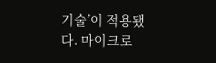기술’이 적용됐다. 마이크로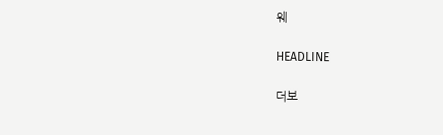웨

HEADLINE

더보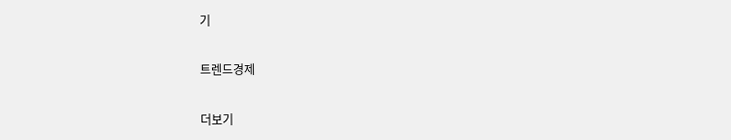기

트렌드경제

더보기